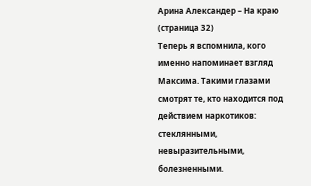Арина Александер – На краю (страница 32)
Теперь я вспомнила, кого именно напоминает взгляд Максима. Такими глазами смотрят те, кто находится под действием наркотиков: стеклянными, невыразительными, болезненными.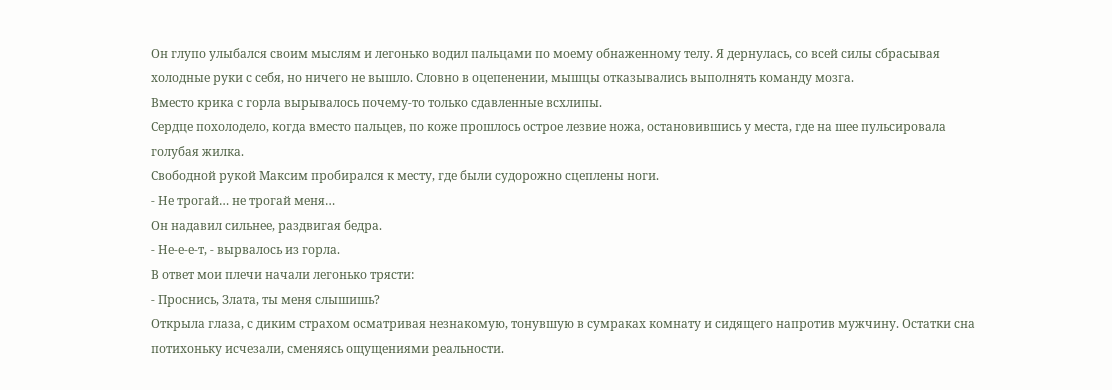Он глупо улыбался своим мыслям и легонько водил пальцами по моему обнаженному телу. Я дернулась, со всей силы сбрасывая холодные руки с себя, но ничего не вышло. Словно в оцепенении, мышцы отказывались выполнять команду мозга.
Вместо крика с горла вырывалось почему-то только сдавленные всхлипы.
Сердце похолодело, когда вместо пальцев, по коже прошлось острое лезвие ножа, остановившись у места, где на шее пульсировала голубая жилка.
Свободной рукой Максим пробирался к месту, где были судорожно сцеплены ноги.
- Не трогай… не трогай меня…
Он надавил сильнее, раздвигая бедра.
- Не-е-е-т, - вырвалось из горла.
В ответ мои плечи начали легонько трясти:
- Проснись, Злата, ты меня слышишь?
Открыла глаза, с диким страхом осматривая незнакомую, тонувшую в сумраках комнату и сидящего напротив мужчину. Остатки сна потихоньку исчезали, сменяясь ощущениями реальности.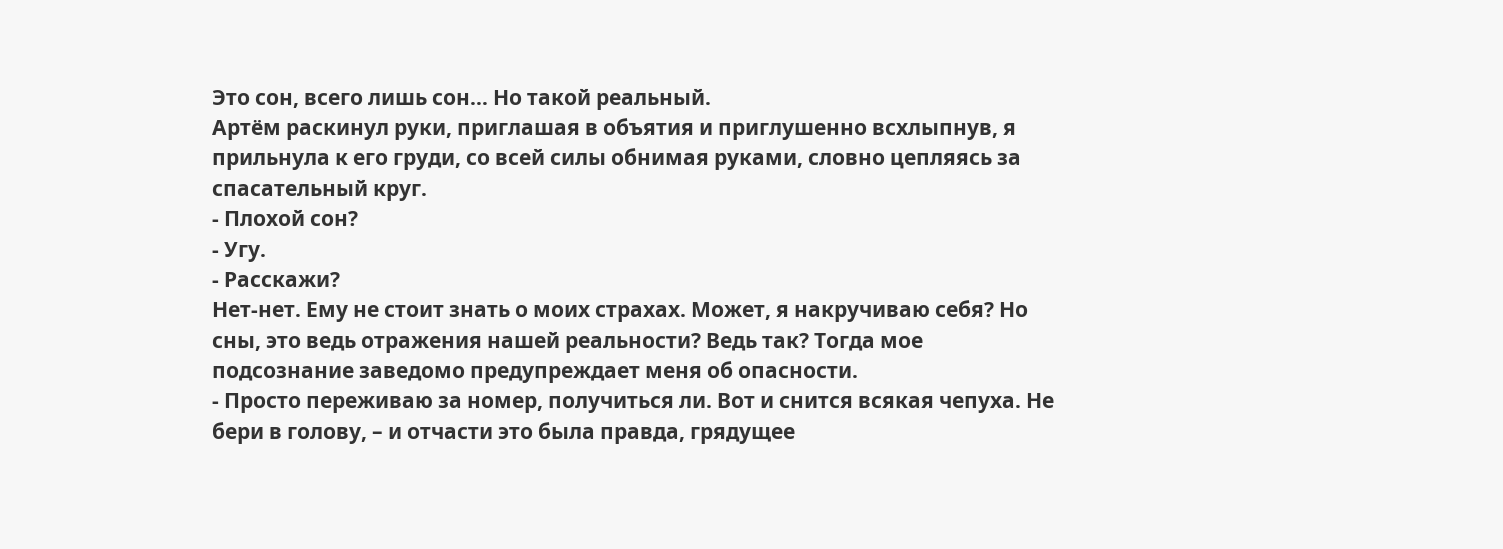Это сон, всего лишь сон… Но такой реальный.
Артём раскинул руки, приглашая в объятия и приглушенно всхлыпнув, я прильнула к его груди, со всей силы обнимая руками, словно цепляясь за спасательный круг.
- Плохой сон?
- Угу.
- Расскажи?
Нет-нет. Ему не стоит знать о моих страхах. Может, я накручиваю себя? Но сны, это ведь отражения нашей реальности? Ведь так? Тогда мое подсознание заведомо предупреждает меня об опасности.
- Просто переживаю за номер, получиться ли. Вот и снится всякая чепуха. Не бери в голову, – и отчасти это была правда, грядущее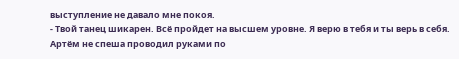выступление не давало мне покоя.
- Твой танец шикарен. Всё пройдет на высшем уровне. Я верю в тебя и ты верь в себя.
Артём не спеша проводил руками по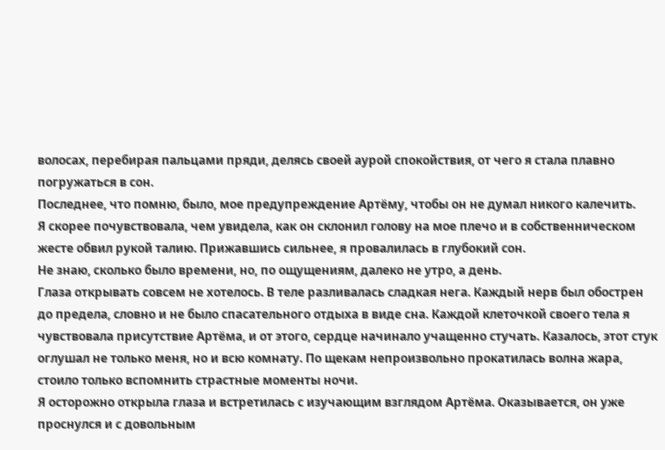волосах, перебирая пальцами пряди, делясь своей аурой спокойствия, от чего я стала плавно погружаться в сон.
Последнее, что помню, было, мое предупреждение Артёму, чтобы он не думал никого калечить.
Я скорее почувствовала, чем увидела, как он склонил голову на мое плечо и в собственническом жесте обвил рукой талию. Прижавшись сильнее, я провалилась в глубокий сон.
Не знаю, сколько было времени, но, по ощущениям, далеко не утро, а день.
Глаза открывать совсем не хотелось. В теле разливалась сладкая нега. Каждый нерв был обострен до предела, словно и не было спасательного отдыха в виде сна. Каждой клеточкой своего тела я чувствовала присутствие Артёма, и от этого, сердце начинало учащенно стучать. Казалось, этот стук оглушал не только меня, но и всю комнату. По щекам непроизвольно прокатилась волна жара, стоило только вспомнить страстные моменты ночи.
Я осторожно открыла глаза и встретилась с изучающим взглядом Артёма. Оказывается, он уже проснулся и с довольным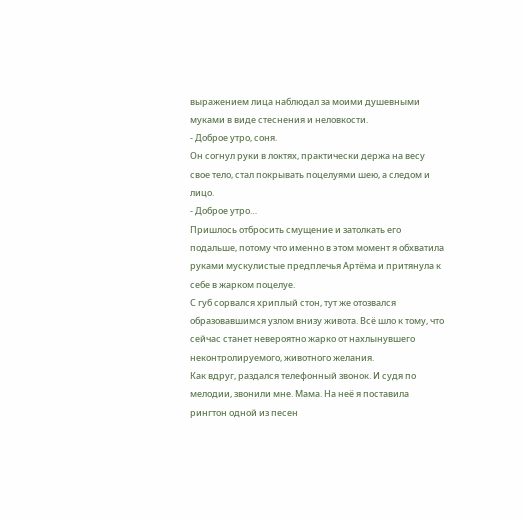выражением лица наблюдал за моими душевными муками в виде стеснения и неловкости.
- Доброе утро, соня.
Он согнул руки в локтях, практически держа на весу свое тело, стал покрывать поцелуями шею, а следом и лицо.
- Доброе утро…
Пришлось отбросить смущение и затолкать его подальше, потому что именно в этом момент я обхватила руками мускулистые предплечья Артёма и притянула к себе в жарком поцелуе.
С губ сорвался хриплый стон, тут же отозвался образовавшимся узлом внизу живота. Всё шло к тому, что сейчас станет невероятно жарко от нахлынувшего неконтролируемого, животного желания.
Как вдруг, раздался телефонный звонок. И судя по мелодии, звонили мне. Мама. На неё я поставила рингтон одной из песен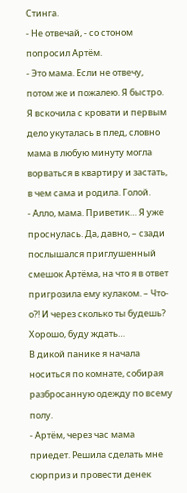Стинга.
- Не отвечай, - со стоном попросил Артём.
- Это мама. Если не отвечу, потом же и пожалею. Я быстро.
Я вскочила с кровати и первым дело укуталась в плед, словно мама в любую минуту могла ворваться в квартиру и застать, в чем сама и родила. Голой.
- Алло, мама. Приветик… Я уже проснулась. Да, давно, – сзади послышался приглушенный смешок Артёма, на что я в ответ пригрозила ему кулаком. – Что-о?! И через сколько ты будешь? Хорошо, буду ждать…
В дикой панике я начала носиться по комнате, собирая разбросанную одежду по всему полу.
- Артём, через час мама приедет. Решила сделать мне сюрприз и провести денек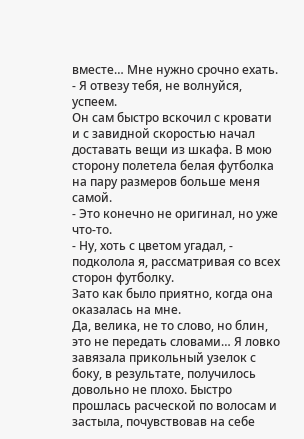вместе… Мне нужно срочно ехать.
- Я отвезу тебя, не волнуйся, успеем.
Он сам быстро вскочил с кровати и с завидной скоростью начал доставать вещи из шкафа. В мою сторону полетела белая футболка на пару размеров больше меня самой.
- Это конечно не оригинал, но уже что-то.
- Ну, хоть с цветом угадал, - подколола я, рассматривая со всех сторон футболку.
Зато как было приятно, когда она оказалась на мне.
Да, велика, не то слово, но блин, это не передать словами… Я ловко завязала прикольный узелок с боку, в результате, получилось довольно не плохо. Быстро прошлась расческой по волосам и застыла, почувствовав на себе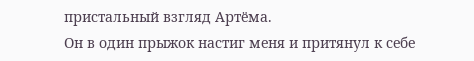пристальный взгляд Артёма.
Он в один прыжок настиг меня и притянул к себе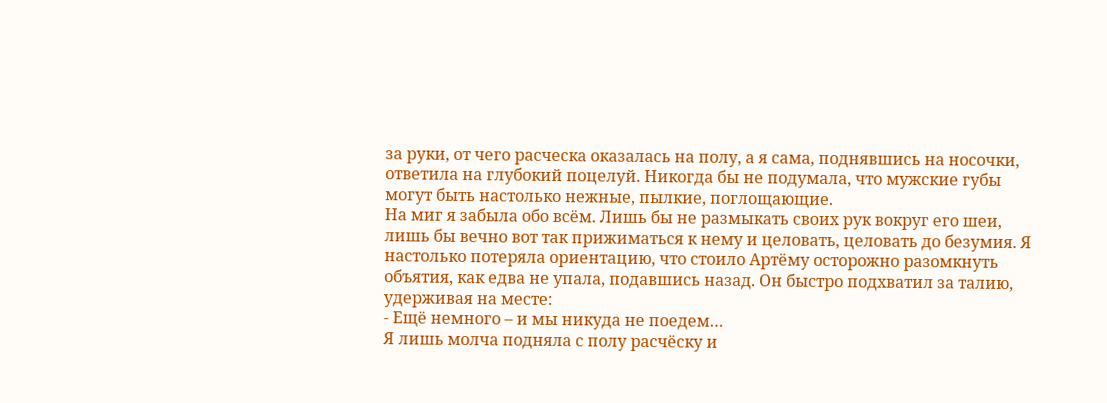за руки, от чего расческа оказалась на полу, а я сама, поднявшись на носочки, ответила на глубокий поцелуй. Никогда бы не подумала, что мужские губы могут быть настолько нежные, пылкие, поглощающие.
На миг я забыла обо всём. Лишь бы не размыкать своих рук вокруг его шеи, лишь бы вечно вот так прижиматься к нему и целовать, целовать до безумия. Я настолько потеряла ориентацию, что стоило Артёму осторожно разомкнуть объятия, как едва не упала, подавшись назад. Он быстро подхватил за талию, удерживая на месте:
- Ещё немного – и мы никуда не поедем…
Я лишь молча подняла с полу расчёску и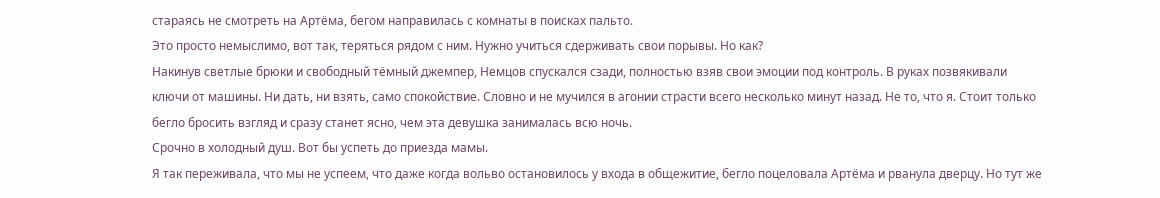стараясь не смотреть на Артёма, бегом направилась с комнаты в поисках пальто.
Это просто немыслимо, вот так, теряться рядом с ним. Нужно учиться сдерживать свои порывы. Но как?
Накинув светлые брюки и свободный тёмный джемпер, Немцов спускался сзади, полностью взяв свои эмоции под контроль. В руках позвякивали ключи от машины. Ни дать, ни взять, само спокойствие. Словно и не мучился в агонии страсти всего несколько минут назад. Не то, что я. Стоит только бегло бросить взгляд и сразу станет ясно, чем эта девушка занималась всю ночь.
Срочно в холодный душ. Вот бы успеть до приезда мамы.
Я так переживала, что мы не успеем, что даже когда вольво остановилось у входа в общежитие, бегло поцеловала Артёма и рванула дверцу. Но тут же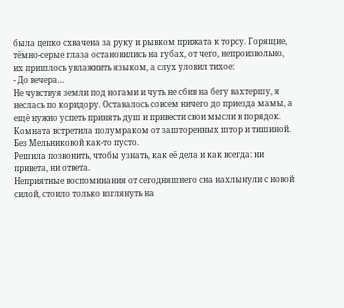была цепко схвачена за руку и рывком прижата к торсу. Горящие, тёмно-серые глаза остановились на губах, от чего, непроизвольно, их пришлось увлажнить языком, а слух уловил тихое:
- До вечера…
Не чувствуя земли под ногами и чуть не сбив на бегу вахтершу, я неслась по коридору. Оставалось совсем ничего до приезда мамы, а ещё нужно успеть принять душ и привести свои мысли в порядок.
Комната встретила полумраком от зашторенных штор и тишиной. Без Мельниковой как-то пусто.
Решила позвонить, чтобы узнать, как её дела и как всегда: ни привета, ни ответа.
Неприятные воспоминания от сегодняшнего сна нахлынули с новой силой, стоило только взглянуть на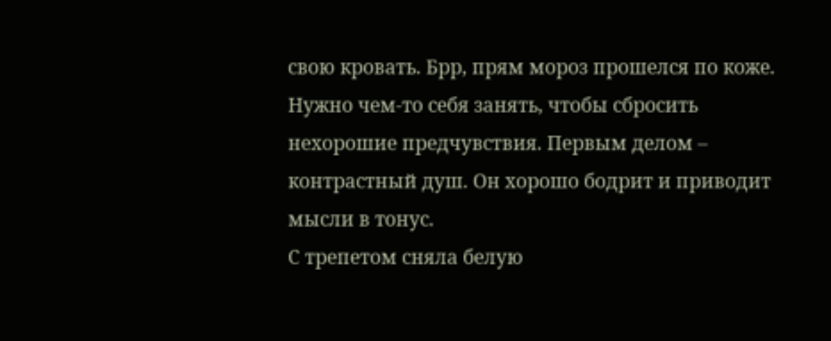свою кровать. Брр, прям мороз прошелся по коже. Нужно чем-то себя занять, чтобы сбросить нехорошие предчувствия. Первым делом – контрастный душ. Он хорошо бодрит и приводит мысли в тонус.
С трепетом сняла белую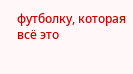футболку, которая всё это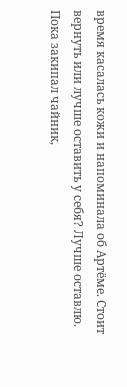время касалась кожи и напоминала об Артёме. Стоит вернуть или лучше оставить у себя? Лучше оставлю.
Пока закипал чайник,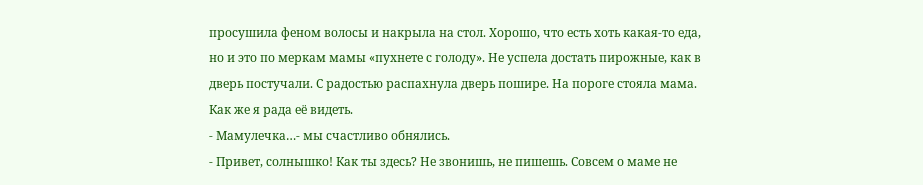просушила феном волосы и накрыла на стол. Хорошо, что есть хоть какая-то еда, но и это по меркам мамы «пухнете с голоду». Не успела достать пирожные, как в дверь постучали. С радостью распахнула дверь пошире. На пороге стояла мама. Как же я рада её видеть.
- Мамулечка…- мы счастливо обнялись.
- Привет, солнышко! Как ты здесь? Не звонишь, не пишешь. Совсем о маме не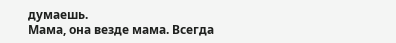думаешь.
Мама, она везде мама. Всегда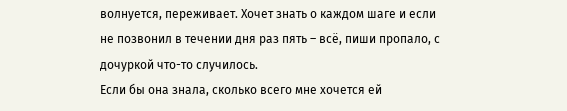волнуется, переживает. Хочет знать о каждом шаге и если не позвонил в течении дня раз пять – всё, пиши пропало, с дочуркой что-то случилось.
Если бы она знала, сколько всего мне хочется ей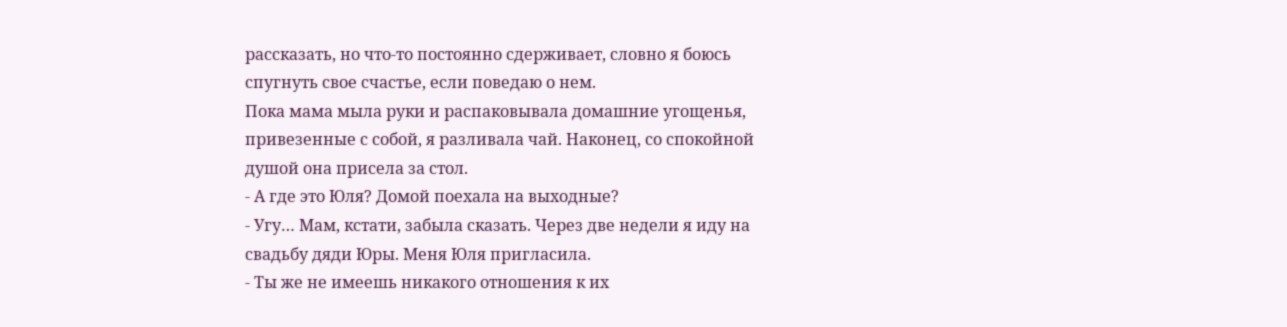рассказать, но что-то постоянно сдерживает, словно я боюсь спугнуть свое счастье, если поведаю о нем.
Пока мама мыла руки и распаковывала домашние угощенья, привезенные с собой, я разливала чай. Наконец, со спокойной душой она присела за стол.
- А где это Юля? Домой поехала на выходные?
- Угу… Мам, кстати, забыла сказать. Через две недели я иду на свадьбу дяди Юры. Меня Юля пригласила.
- Ты же не имеешь никакого отношения к их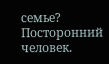семье? Посторонний человек.